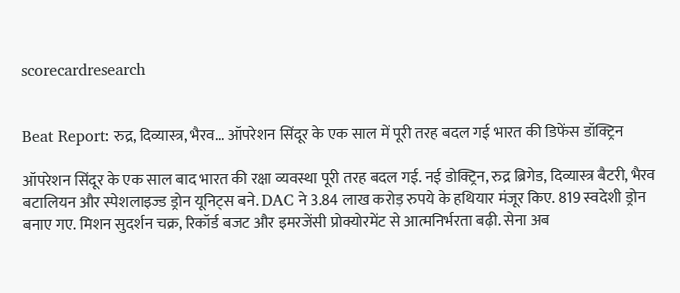scorecardresearch


Beat Report: रुद्र, दिव्यास्त्र, भैरव... ऑपरेशन सिंदूर के एक साल में पूरी तरह बदल गई भारत की डिफेंस डॉक्ट्रिन

ऑपरेशन सिंदूर के एक साल बाद भारत की रक्षा व्यवस्था पूरी तरह बदल गई. नई डोक्ट्रिन, रुद्र ब्रिगेड, दिव्यास्त्र बैटरी, भैरव बटालियन और स्पेशलाइज्ड ड्रोन यूनिट्स बने. DAC ने 3.84 लाख करोड़ रुपये के हथियार मंजूर किए. 819 स्वदेशी ड्रोन बनाए गए. मिशन सुदर्शन चक्र, रिकॉर्ड बजट और इमरजेंसी प्रोक्योरमेंट से आत्मनिर्भरता बढ़ी. सेना अब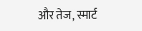और तेज, स्मार्ट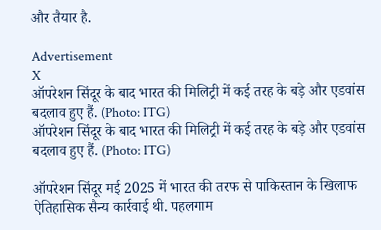और तैयार है.

Advertisement
X
ऑपरेशन सिंदूर के बाद भारत की मिलिट्री में कई तरह के बड़े और एडवांस बदलाव हुए हैं. (Photo: ITG)
ऑपरेशन सिंदूर के बाद भारत की मिलिट्री में कई तरह के बड़े और एडवांस बदलाव हुए हैं. (Photo: ITG)

ऑपरेशन सिंदूर मई 2025 में भारत की तरफ से पाकिस्तान के खिलाफ ऐतिहासिक सैन्य कार्रवाई थी. पहलगाम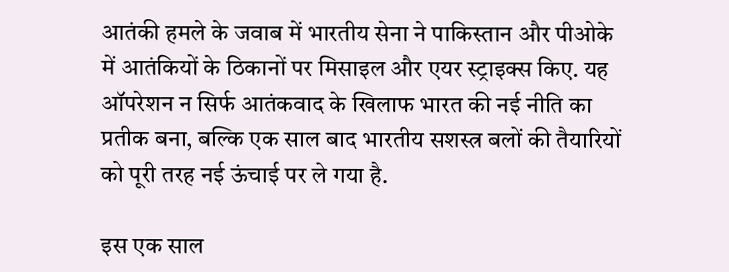आतंकी हमले के जवाब में भारतीय सेना ने पाकिस्तान और पीओके में आतंकियों के ठिकानों पर मिसाइल और एयर स्ट्राइक्स किए. यह ऑपरेशन न सिर्फ आतंकवाद के खिलाफ भारत की नई नीति का प्रतीक बना, बल्कि एक साल बाद भारतीय सशस्त्र बलों की तैयारियों को पूरी तरह नई ऊंचाई पर ले गया है.

इस एक साल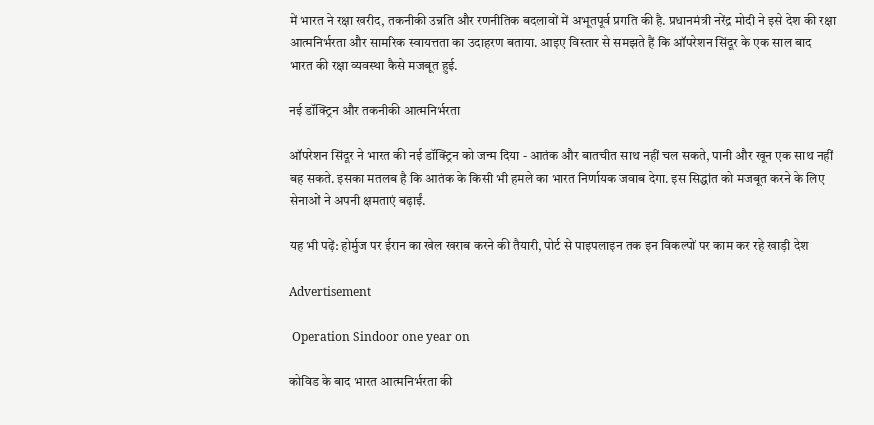में भारत ने रक्षा खरीद, तकनीकी उन्नति और रणनीतिक बदलावों में अभूतपूर्व प्रगति की है. प्रधानमंत्री नरेंद्र मोदी ने इसे देश की रक्षा आत्मनिर्भरता और सामरिक स्वायत्तता का उदाहरण बताया. आइए विस्तार से समझते हैं कि ऑपरेशन सिंदूर के एक साल बाद भारत की रक्षा व्यवस्था कैसे मजबूत हुई.

नई डॉक्ट्रिन और तकनीकी आत्मनिर्भरता

ऑपरेशन सिंदूर ने भारत की नई डॉक्ट्रिन को जन्म दिया - आतंक और बातचीत साथ नहीं चल सकते, पानी और खून एक साथ नहीं बह सकते. इसका मतलब है कि आतंक के किसी भी हमले का भारत निर्णायक जवाब देगा. इस सिद्धांत को मजबूत करने के लिए सेनाओं ने अपनी क्षमताएं बढ़ाईं.

यह भी पढ़ें: होर्मुज पर ईरान का खेल खराब करने की तैयारी, पोर्ट से पाइपलाइन तक इन विकल्पों पर काम कर रहे खाड़ी देश

Advertisement

 Operation Sindoor one year on

कोविड के बाद भारत आत्मनिर्भरता की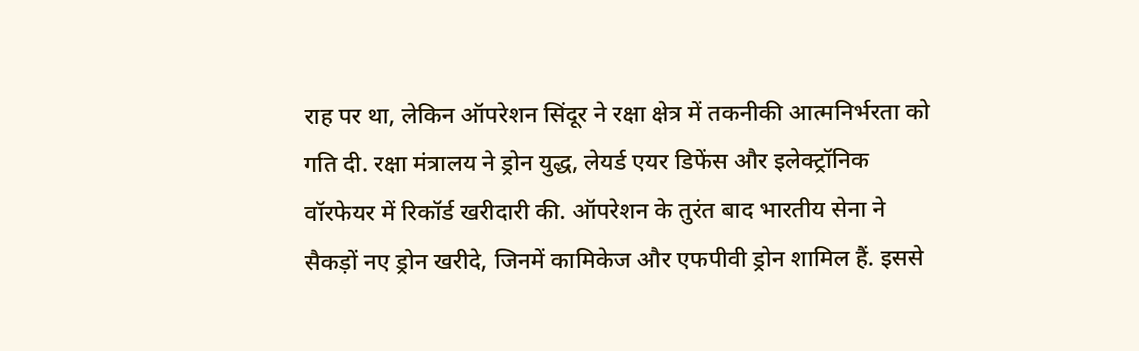राह पर था, लेकिन ऑपरेशन सिंदूर ने रक्षा क्षेत्र में तकनीकी आत्मनिर्भरता को गति दी. रक्षा मंत्रालय ने ड्रोन युद्ध, लेयर्ड एयर डिफेंस और इलेक्ट्रॉनिक वॉरफेयर में रिकॉर्ड खरीदारी की. ऑपरेशन के तुरंत बाद भारतीय सेना ने सैकड़ों नए ड्रोन खरीदे, जिनमें कामिकेज और एफपीवी ड्रोन शामिल हैं. इससे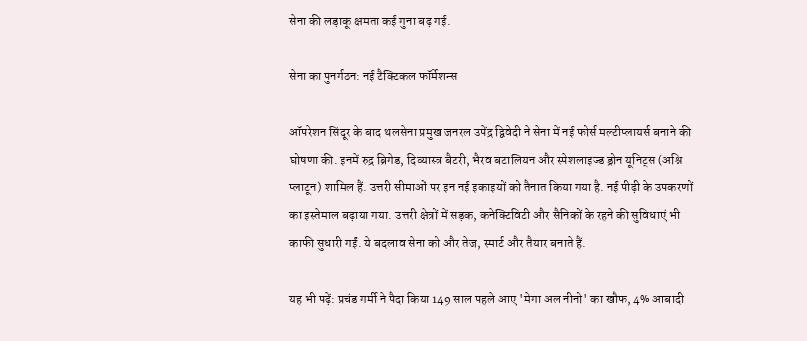सेना की लड़ाकू क्षमता कई गुना बढ़ गई.

सेना का पुनर्गठन: नई टैक्टिकल फॉर्मेशन्स

ऑपरेशन सिंदूर के बाद थलसेना प्रमुख जनरल उपेंद्र द्विवेदी ने सेना में नई फोर्स मल्टीप्लायर्स बनाने की घोषणा की. इनमें रुद्र ब्रिगेड, दिव्यास्त्र बैटरी, भैरव बटालियन और स्पेशलाइज्ड ड्रोन यूनिट्स (अश्नि प्लाटून) शामिल हैं. उत्तरी सीमाओं पर इन नई इकाइयों को तैनात किया गया है. नई पीढ़ी के उपकरणों का इस्तेमाल बढ़ाया गया. उत्तरी क्षेत्रों में सड़क, कनेक्टिविटी और सैनिकों के रहने की सुविधाएं भी काफी सुधारी गईं. ये बदलाव सेना को और तेज, स्मार्ट और तैयार बनाते हैं.

यह भी पढ़ें: प्रचंड गर्मी ने पैदा किया 149 साल पहले आए 'मेगा अल नीनो' का खौफ, 4% आबादी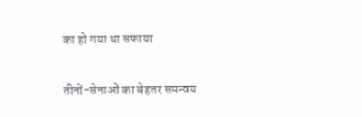का हो गया था सफाया

तीनों-सेनाओं का बेहतर समन्वय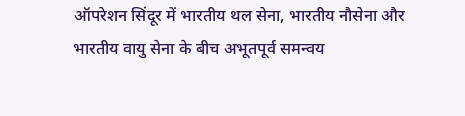ऑपरेशन सिंदूर में भारतीय थल सेना, भारतीय नौसेना और भारतीय वायु सेना के बीच अभूतपूर्व समन्वय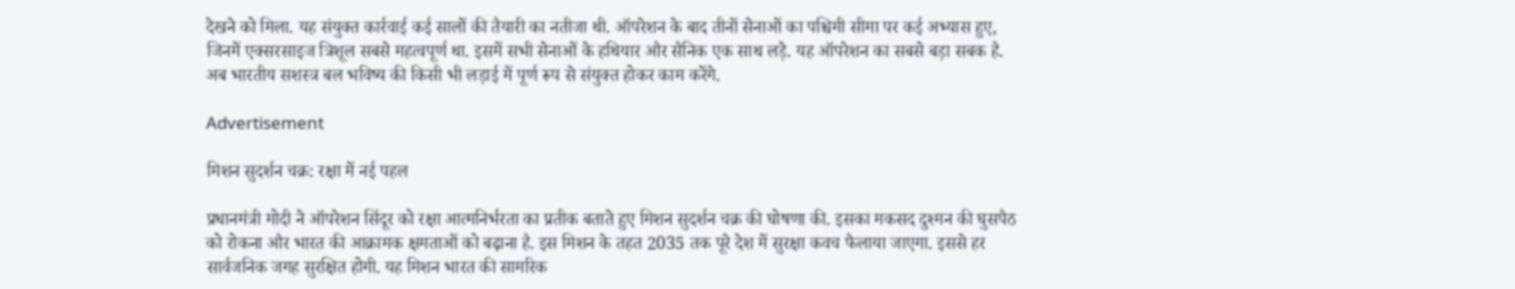देखने को मिला. यह संयुक्त कार्रवाई कई सालों की तैयारी का नतीजा थी. ऑपरेशन के बाद तीनों सेनाओं का पश्चिमी सीमा पर कई अभ्यास हुए, जिनमें एक्सरसाइज त्रिशूल सबसे महत्वपूर्ण था. इसमें सभी सेनाओं के हथियार और सैनिक एक साथ लड़े. यह ऑपरेशन का सबसे बड़ा सबक है. अब भारतीय सशस्त्र बल भविष्य की किसी भी लड़ाई में पूर्ण रूप से संयुक्त होकर काम करेंगे.

Advertisement

मिशन सुदर्शन चक्र: रक्षा में नई पहल

प्रधानमंत्री मोदी ने ऑपरेशन सिंदूर को रक्षा आत्मनिर्भरता का प्रतीक बताते हुए मिशन सुदर्शन चक्र की घोषणा की. इसका मकसद दुश्मन की घुसपैठ को रोकना और भारत की आक्रामक क्षमताओं को बढ़ाना है. इस मिशन के तहत 2035 तक पूरे देश में सुरक्षा कवच फैलाया जाएगा. इससे हर सार्वजनिक जगह सुरक्षित होगी. यह मिशन भारत की सामरिक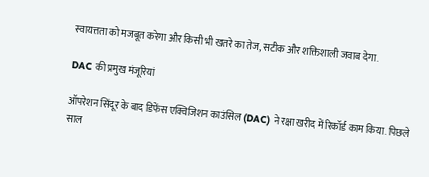स्वायत्तता को मजबूत करेगा और किसी भी खतरे का तेज, सटीक और शक्तिशाली जवाब देगा.

DAC की प्रमुख मंजूरियां

ऑपरेशन सिंदूर के बाद डिफेंस एक्विजिशन काउंसिल (DAC) ने रक्षा खरीद में रिकॉर्ड काम किया. पिछले साल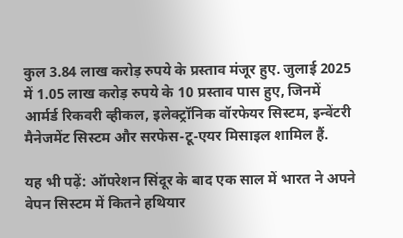कुल 3.84 लाख करोड़ रुपये के प्रस्ताव मंजूर हुए. जुलाई 2025 में 1.05 लाख करोड़ रुपये के 10 प्रस्ताव पास हुए, जिनमें आर्मर्ड रिकवरी व्हीकल, इलेक्ट्रॉनिक वॉरफेयर सिस्टम, इन्वेंटरी मैनेजमेंट सिस्टम और सरफेस-टू-एयर मिसाइल शामिल हैं.

यह भी पढ़ें: ऑपरेशन सिंदूर के बाद एक साल में भारत ने अपने वेपन सिस्टम में कितने हथियार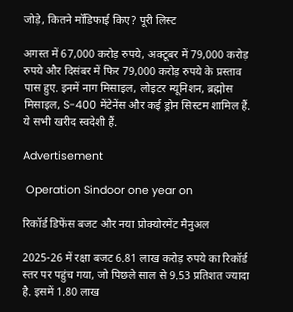जोड़े, कितने मॉडिफाई किए? पूरी लिस्ट

अगस्त में 67,000 करोड़ रुपये, अक्टूबर में 79,000 करोड़ रुपये और दिसंबर में फिर 79,000 करोड़ रुपये के प्रस्ताव पास हुए. इनमें नाग मिसाइल, लोइटर म्यूनिशन, ब्रह्मोस मिसाइल, S-400 मेंटेनेंस और कई ड्रोन सिस्टम शामिल हैं. ये सभी खरीद स्वदेशी हैं.

Advertisement

 Operation Sindoor one year on

रिकॉर्ड डिफेंस बजट और नया प्रोक्योरमेंट मैनुअल

2025-26 में रक्षा बजट 6.81 लाख करोड़ रुपये का रिकॉर्ड स्तर पर पहुंच गया, जो पिछले साल से 9.53 प्रतिशत ज्यादा है. इसमें 1.80 लाख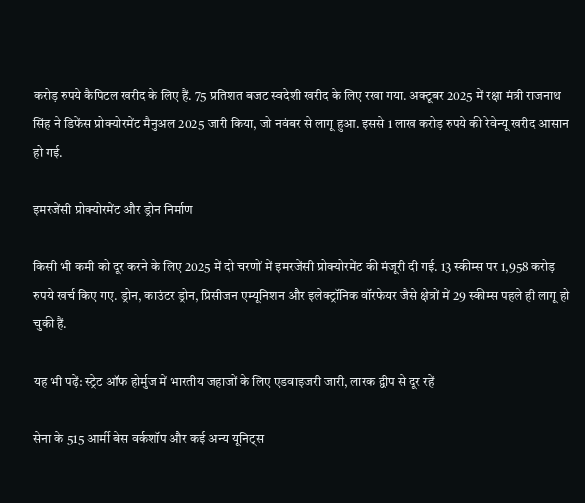करोड़ रुपये कैपिटल खरीद के लिए हैं. 75 प्रतिशत बजट स्वदेशी खरीद के लिए रखा गया. अक्टूबर 2025 में रक्षा मंत्री राजनाथ सिंह ने डिफेंस प्रोक्योरमेंट मैनुअल 2025 जारी किया, जो नवंबर से लागू हुआ. इससे 1 लाख करोड़ रुपये की रेवेन्यू खरीद आसान हो गई.

इमरजेंसी प्रोक्योरमेंट और ड्रोन निर्माण

किसी भी कमी को दूर करने के लिए 2025 में दो चरणों में इमरजेंसी प्रोक्योरमेंट की मंजूरी दी गई. 13 स्कीम्स पर 1,958 करोड़ रुपये खर्च किए गए. ड्रोन, काउंटर ड्रोन, प्रिसीजन एम्यूनिशन और इलेक्ट्रॉनिक वॉरफेयर जैसे क्षेत्रों में 29 स्कीम्स पहले ही लागू हो चुकी हैं.

यह भी पढ़ें: स्ट्रेट ऑफ होर्मुज में भारतीय जहाजों के लिए एडवाइजरी जारी, लारक द्वीप से दूर रहें

सेना के 515 आर्मी बेस वर्कशॉप और कई अन्य यूनिट्स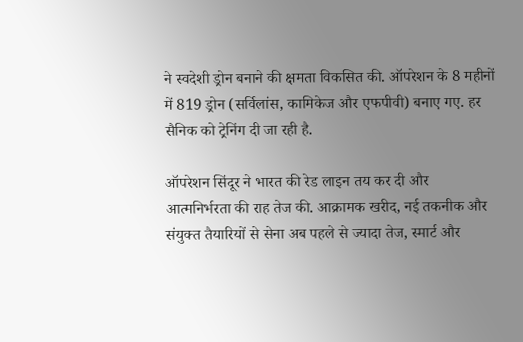ने स्वदेशी ड्रोन बनाने की क्षमता विकसित की. ऑपरेशन के 8 महीनों में 819 ड्रोन (सर्विलांस, कामिकेज और एफपीवी) बनाए गए. हर सैनिक को ट्रेनिंग दी जा रही है.

ऑपरेशन सिंदूर ने भारत की रेड लाइन तय कर दी और आत्मनिर्भरता की राह तेज की. आक्रामक खरीद, नई तकनीक और संयुक्त तैयारियों से सेना अब पहले से ज्यादा तेज, स्मार्ट और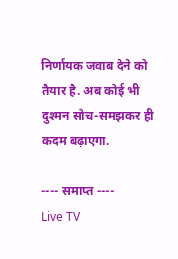निर्णायक जवाब देने को तैयार है. अब कोई भी दुश्मन सोच-समझकर ही कदम बढ़ाएगा.

---- समाप्त ----
Live TV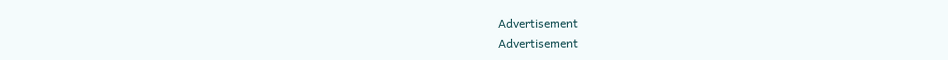Advertisement
Advertisement